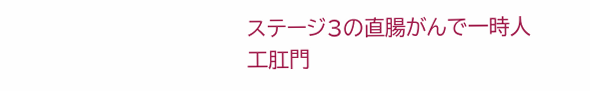ステージ3の直腸がんで一時人工肛門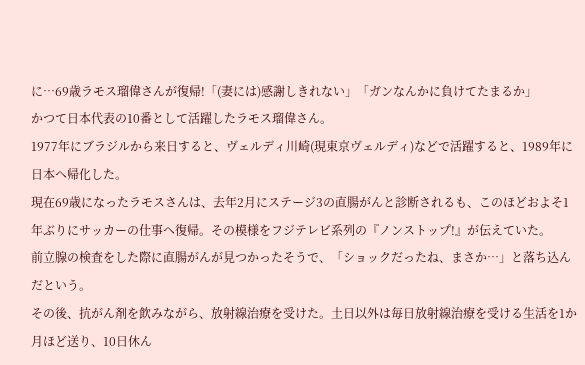に…69歳ラモス瑠偉さんが復帰!「(妻には)感謝しきれない」「ガンなんかに負けてたまるか」
かつて日本代表の10番として活躍したラモス瑠偉さん。
1977年にブラジルから来日すると、ヴェルディ川崎(現東京ヴェルディ)などで活躍すると、1989年に日本へ帰化した。
現在69歳になったラモスさんは、去年2月にステージ3の直腸がんと診断されるも、このほどおよそ1年ぶりにサッカーの仕事へ復帰。その模様をフジテレビ系列の『ノンストップ!』が伝えていた。
前立腺の検査をした際に直腸がんが見つかったそうで、「ショックだったね、まさか…」と落ち込んだという。
その後、抗がん剤を飲みながら、放射線治療を受けた。土日以外は毎日放射線治療を受ける生活を1か月ほど送り、10日休ん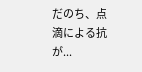だのち、点滴による抗が...